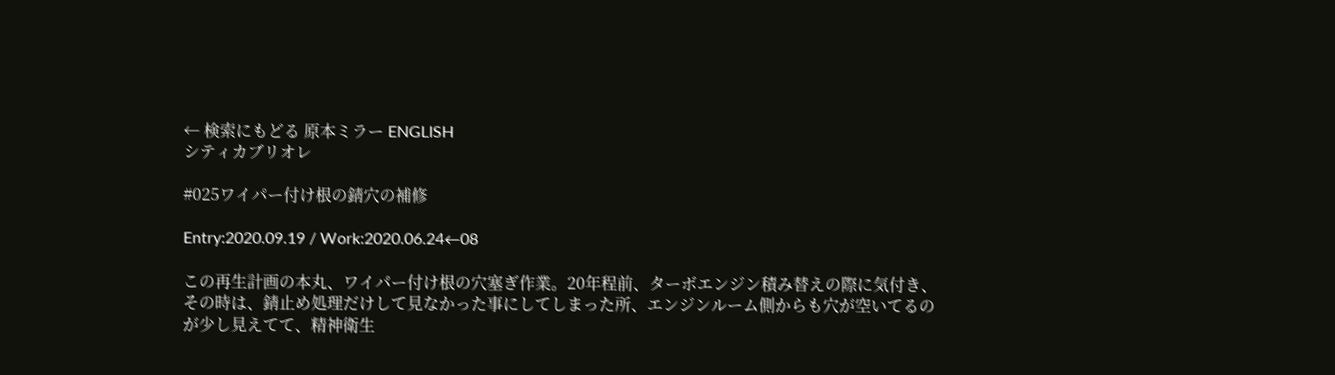← 検索にもどる 原本ミラー ENGLISH
シティカブリオレ

#025ワイパー付け根の錆穴の補修

Entry:2020.09.19 / Work:2020.06.24←08

この再生計画の本丸、ワイパー付け根の穴塞ぎ作業。20年程前、ターボエンジン積み替えの際に気付き、その時は、錆止め処理だけして見なかった事にしてしまった所、エンジンルーム側からも穴が空いてるのが少し見えてて、精神衛生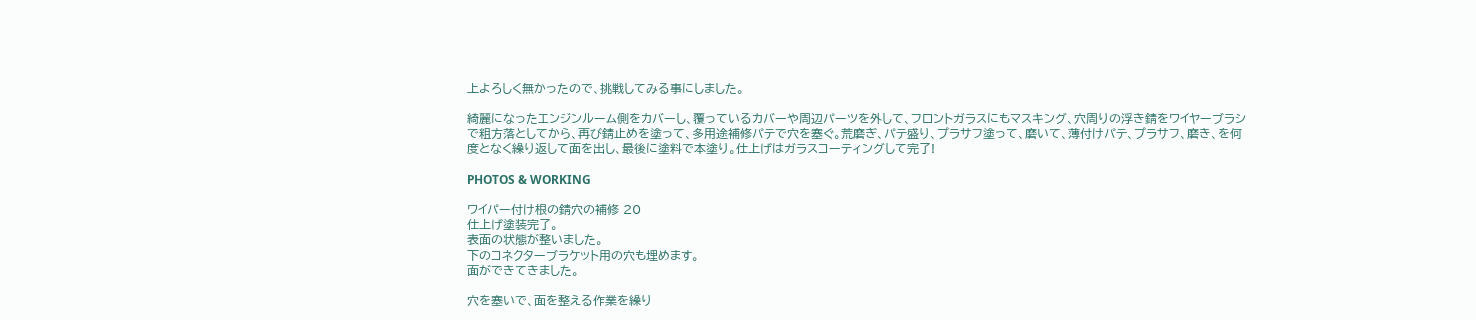上よろしく無かったので、挑戦してみる事にしました。

綺麗になったエンジンルーム側をカバーし、覆っているカバーや周辺パーツを外して、フロントガラスにもマスキング、穴周りの浮き錆をワイヤーブラシで粗方落としてから、再び錆止めを塗って、多用途補修パテで穴を塞ぐ。荒磨ぎ、パテ盛り、プラサフ塗って、磨いて、薄付けパテ、プラサフ、磨き、を何度となく繰り返して面を出し、最後に塗料で本塗り。仕上げはガラスコーティングして完了!

PHOTOS & WORKING

ワイパー付け根の錆穴の補修 20
仕上げ塗装完了。
表面の状態が整いました。
下のコネクターブラケット用の穴も埋めます。
面ができてきました。

穴を塞いで、面を整える作業を繰り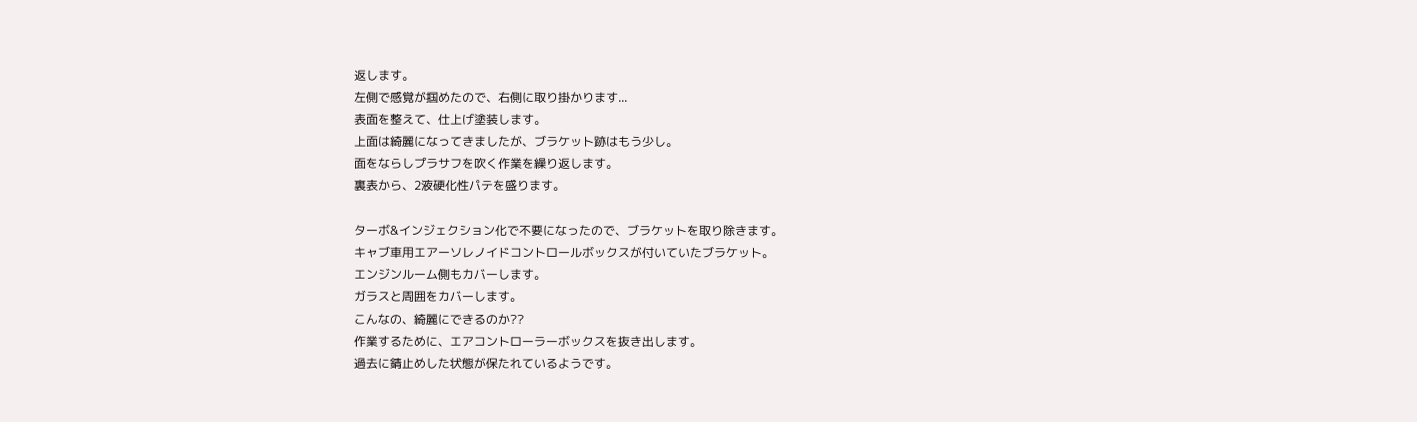返します。
左側で感覚が掴めたので、右側に取り掛かります...
表面を整えて、仕上げ塗装します。
上面は綺麗になってきましたが、ブラケット跡はもう少し。
面をならしプラサフを吹く作業を繰り返します。
裏表から、2液硬化性パテを盛ります。

ターボ&インジェクション化で不要になったので、ブラケットを取り除きます。
キャブ車用エアーソレノイドコントロールボックスが付いていたブラケット。
エンジンルーム側もカバーします。
ガラスと周囲をカバーします。
こんなの、綺麗にできるのか??
作業するために、エアコントローラーボックスを抜き出します。
過去に錆止めした状態が保たれているようです。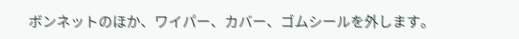ボンネットのほか、ワイパー、カバー、ゴムシールを外します。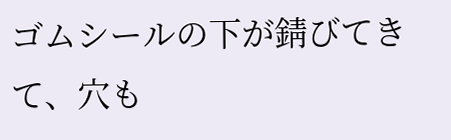ゴムシールの下が錆びてきて、穴も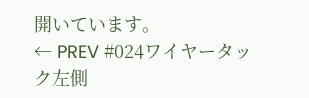開いています。
← PREV #024ワイヤータック左側